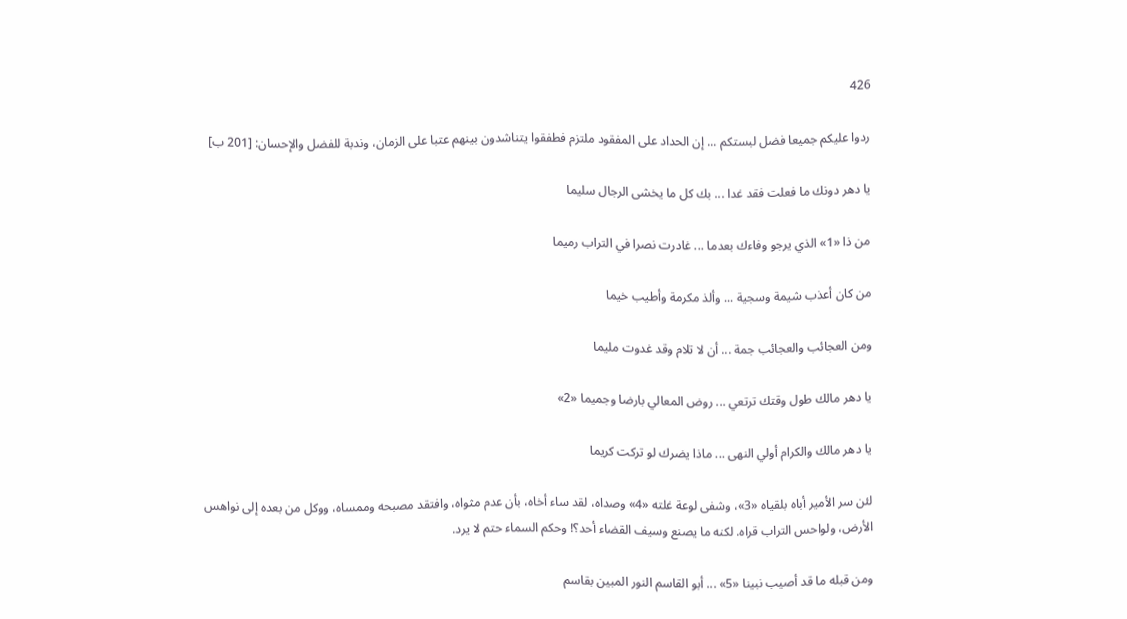426

ردوا عليكم جميعا فضل لبستكم ... إن الحداد على المفقود ملتزم فطفقوا يتناشدون بينهم عتبا على الزمان، وندبة للفضل والإحسان: [201 ب]

يا دهر دونك ما فعلت فقد غدا ... بك كل ما يخشى الرجال سليما

من ذا «1» الذي يرجو وفاءك بعدما ... غادرت نصرا في التراب رميما

من كان أعذب شيمة وسجية ... وألذ مكرمة وأطيب خيما

ومن العجائب والعجائب جمة ... أن لا تلام وقد غدوت مليما

يا دهر مالك طول وقتك ترتعي ... روض المعالي بارضا وجميما «2»

يا دهر مالك والكرام أولي النهى ... ماذا يضرك لو تركت كريما

لئن سر الأمير أباه بلقياه «3»، وشفى لوعة غلته «4» وصداه، لقد ساء أخاه، بأن عدم مثواه، وافتقد مصبحه وممساه، ووكل من بعده إلى نواهس الأرض، ولواحس التراب قراه. لكنه ما يصنع وسيف القضاء أحد؟! وحكم السماء حتم لا يرد.

ومن قبله ما قد أصيب نبينا «5» ... أبو القاسم النور المبين بقاسم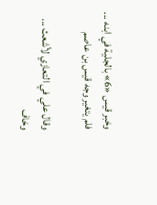وخبر قيس «6» بالجلية في ابنه ... فلم يتغير وجه قيس بن عاصم

وقال علي في التعازي لأشعث ... وخاف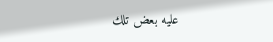عليه بعض تلك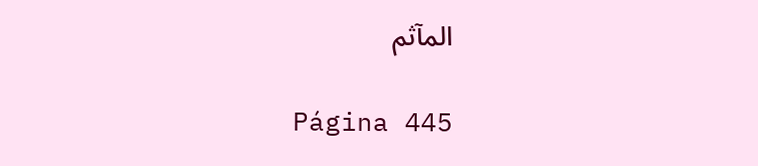المآثم

Página 445